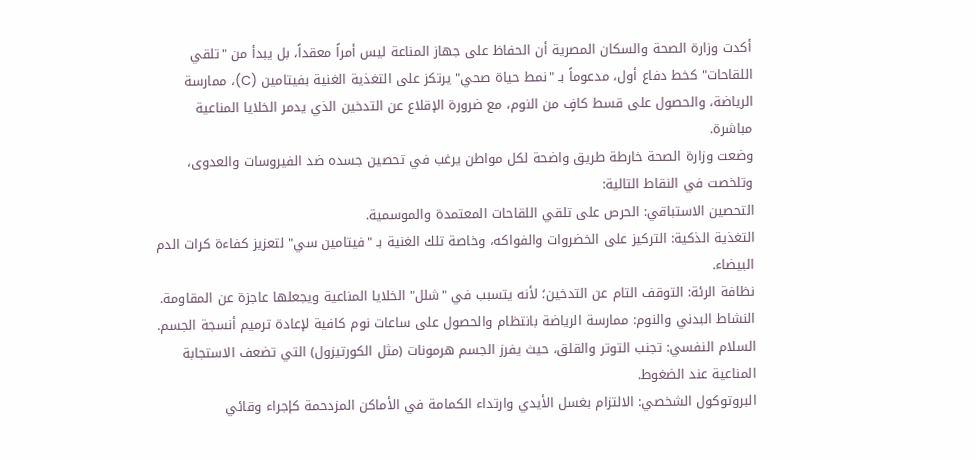أكدت وزارة الصحة والسكان المصرية أن الحفاظ على جهاز المناعة ليس أمراً معقداً، بل يبدأ من "تلقي اللقاحات" كخط دفاع أول، مدعوماً بـ "نمط حياة صحي" يرتكز على التغذية الغنية بفيتامين (C)، ممارسة الرياضة، والحصول على قسط كافٍ من النوم، مع ضرورة الإقلاع عن التدخين الذي يدمر الخلايا المناعية مباشرة.
وضعت وزارة الصحة خارطة طريق واضحة لكل مواطن يرغب في تحصين جسده ضد الفيروسات والعدوى، وتلخصت في النقاط التالية:
التحصين الاستباقي: الحرص على تلقي اللقاحات المعتمدة والموسمية.
التغذية الذكية: التركيز على الخضروات والفواكه، وخاصة تلك الغنية بـ "فيتامين سي" لتعزيز كفاءة كرات الدم البيضاء.
نظافة الرئة: التوقف التام عن التدخين؛ لأنه يتسبب في "شلل" الخلايا المناعية ويجعلها عاجزة عن المقاومة.
النشاط البدني والنوم: ممارسة الرياضة بانتظام والحصول على ساعات نوم كافية لإعادة ترميم أنسجة الجسم.
السلام النفسي: تجنب التوتر والقلق، حيث يفرز الجسم هرمونات (مثل الكورتيزول) التي تضعف الاستجابة المناعية عند الضغوط.
البروتوكول الشخصي: الالتزام بغسل الأيدي وارتداء الكمامة في الأماكن المزدحمة كإجراء وقائي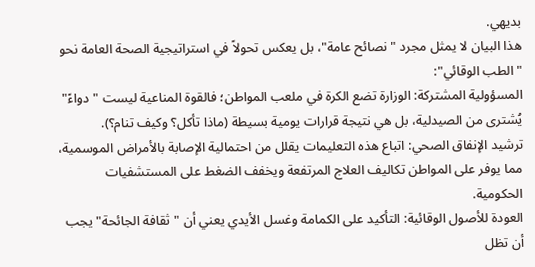بديهي.
هذا البيان لا يمثل مجرد "نصائح عامة"، بل يعكس تحولاً في استراتيجية الصحة العامة نحو "الطب الوقائي":
المسؤولية المشتركة: الوزارة تضع الكرة في ملعب المواطن؛ فالقوة المناعية ليست "دواءً" يُشترى من الصيدلية، بل هي نتيجة قرارات يومية بسيطة (ماذا تأكل؟ وكيف تنام؟).
ترشيد الإنفاق الصحي: اتباع هذه التعليمات يقلل من احتمالية الإصابة بالأمراض الموسمية، مما يوفر على المواطن تكاليف العلاج المرتفعة ويخفف الضغط على المستشفيات الحكومية.
العودة للأصول الوقائية: التأكيد على الكمامة وغسل الأيدي يعني أن "ثقافة الجائحة" يجب أن تظل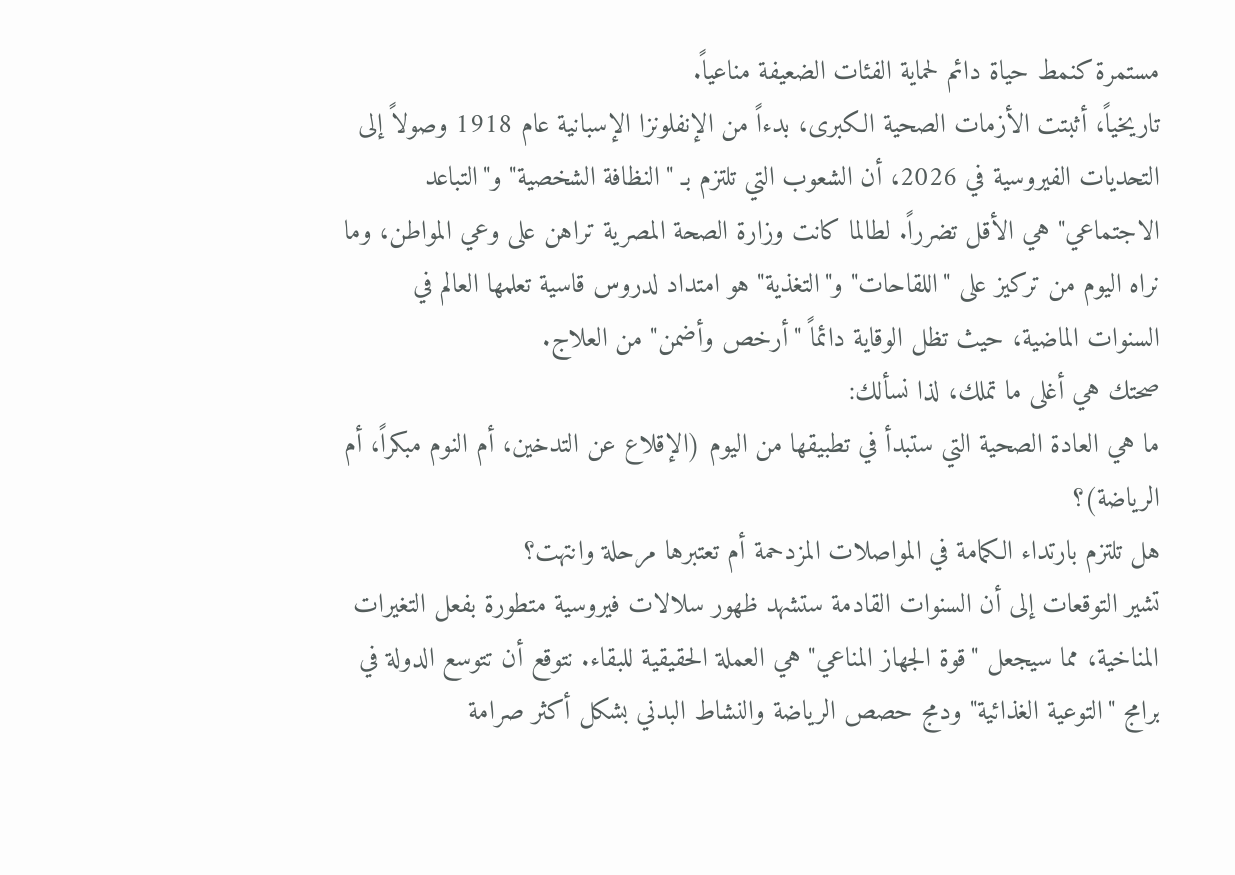مستمرة كنمط حياة دائم لحماية الفئات الضعيفة مناعياً.
تاريخياً، أثبتت الأزمات الصحية الكبرى، بدءاً من الإنفلونزا الإسبانية عام 1918 وصولاً إلى التحديات الفيروسية في 2026، أن الشعوب التي تلتزم بـ "النظافة الشخصية" و"التباعد الاجتماعي" هي الأقل تضرراً. لطالما كانت وزارة الصحة المصرية تراهن على وعي المواطن، وما نراه اليوم من تركيز على "اللقاحات" و"التغذية" هو امتداد لدروس قاسية تعلمها العالم في السنوات الماضية، حيث تظل الوقاية دائماً "أرخص وأضمن" من العلاج.
صحتك هي أغلى ما تملك، لذا نسألك:
ما هي العادة الصحية التي ستبدأ في تطبيقها من اليوم (الإقلاع عن التدخين، أم النوم مبكراً، أم الرياضة)؟
هل تلتزم بارتداء الكمامة في المواصلات المزدحمة أم تعتبرها مرحلة وانتهت؟
تشير التوقعات إلى أن السنوات القادمة ستشهد ظهور سلالات فيروسية متطورة بفعل التغيرات المناخية، مما سيجعل "قوة الجهاز المناعي" هي العملة الحقيقية للبقاء. نتوقع أن تتوسع الدولة في برامج "التوعية الغذائية" ودمج حصص الرياضة والنشاط البدني بشكل أكثر صرامة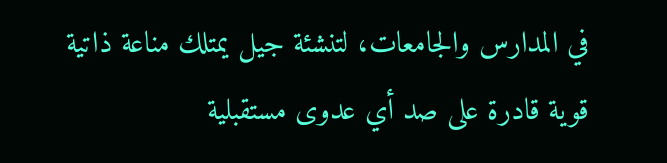في المدارس والجامعات، لتنشئة جيل يمتلك مناعة ذاتية قوية قادرة على صد أي عدوى مستقبلية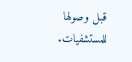قبل وصولها للمستشفيات.